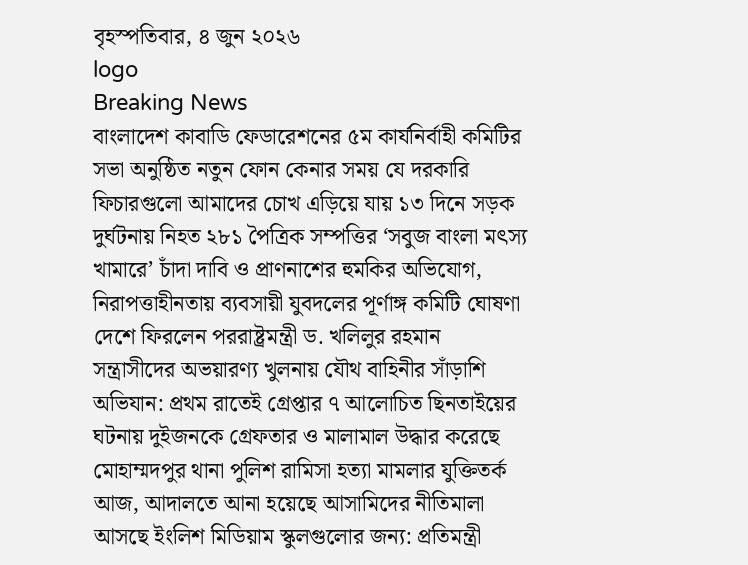বৃহস্পতিবার, ৪ জুন ২০২৬
logo
Breaking News
বাংলাদেশ কাবাডি ফেডারেশনের ৫ম কার্যনির্বাহী কমিটির সভা অনুষ্ঠিত নতুন ফোন কেনার সময় যে দরকারি ফিচারগুলো আমাদের চোখ এড়িয়ে যায় ১৩ দিনে সড়ক দুর্ঘটনায় নিহত ২৮১ পৈত্রিক সম্পত্তির ‘সবুজ বাংলা মৎস্য খামারে’ চাঁদা দাবি ও প্রাণনাশের হুমকির অভিযোগ, নিরাপত্তাহীনতায় ব্যবসায়ী যুবদলের পূর্ণাঙ্গ কমিটি ঘোষণা দেশে ফিরলেন পররাষ্ট্রমন্ত্রী ড. খলিলুর রহমান সন্ত্রাসীদের অভয়ারণ্য খুলনায় যৌথ বাহিনীর সাঁড়াশি অভিযান: প্রথম রাতেই গ্রেপ্তার ৭ আলোচিত ছিনতাইয়ের ঘটনায় দুইজনকে গ্রেফতার ও মালামাল উদ্ধার করেছে মোহাম্মদপুর থানা পুলিশ রামিসা হত্যা মামলার যুক্তিতর্ক আজ, আদালতে আনা হয়েছে আসামিদের নীতিমালা আসছে ইংলিশ মিডিয়াম স্কুলগুলোর জন্য: প্রতিমন্ত্রী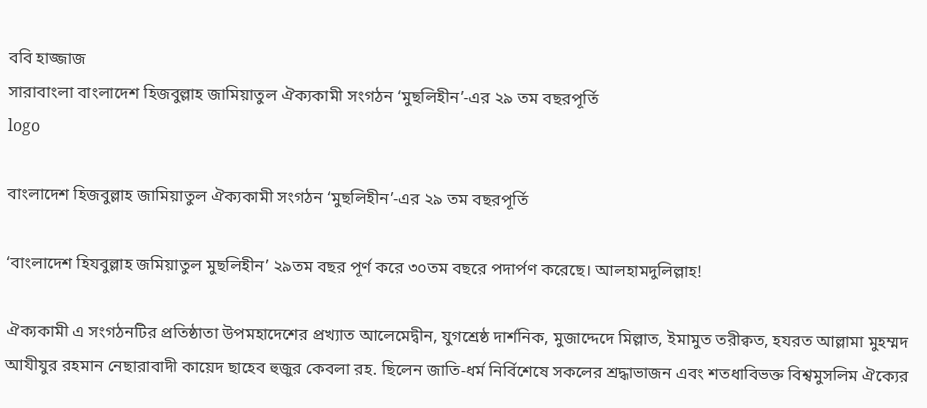ববি হাজ্জাজ
সারাবাংলা বাংলাদেশ হিজবুল্লাহ জামিয়াতুল ঐক্যকামী সংগঠন ‘মুছলিহীন’-এর ২৯ তম বছরপূর্তি
logo

বাংলাদেশ হিজবুল্লাহ জামিয়াতুল ঐক্যকামী সংগঠন ‘মুছলিহীন’-এর ২৯ তম বছরপূর্তি

‘বাংলাদেশ হিযবুল্লাহ জমিয়াতুল মুছলিহীন’ ২৯তম বছর পূর্ণ করে ৩০তম বছরে পদার্পণ করেছে। আলহামদুলিল্লাহ!

ঐক্যকামী এ সংগঠনটির প্রতিষ্ঠাতা উপমহাদেশের প্রখ্যাত আলেমেদ্বীন, যুগশ্রেষ্ঠ দার্শনিক, মুজাদ্দেদে মিল্লাত, ইমামুত তরীক্বত, হযরত আল্লামা মুহম্মদ আযীযুর রহমান নেছারাবাদী কায়েদ ছাহেব হুজুর কেবলা রহ. ছিলেন জাতি-ধর্ম নির্বিশেষে সকলের শ্রদ্ধাভাজন এবং শতধাবিভক্ত বিশ্বমুসলিম ঐক্যের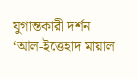যুগান্তকারী দর্শন ‘আল-ইত্তেহাদ মায়াল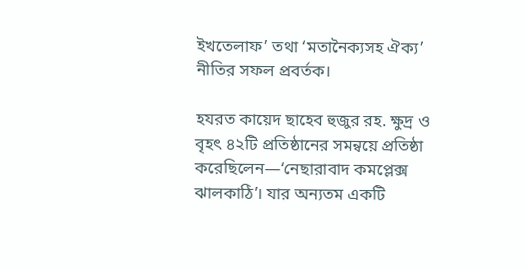ইখতেলাফ’ তথা ‘মতানৈক্যসহ ঐক্য’ নীতির সফল প্রবর্তক।

হযরত কায়েদ ছাহেব হুজুর রহ. ক্ষুদ্র ও বৃহৎ ৪২টি প্রতিষ্ঠানের সমন্বয়ে প্রতিষ্ঠা করেছিলেন—‘নেছারাবাদ কমপ্লেক্স ঝালকাঠি’। যার অন্যতম একটি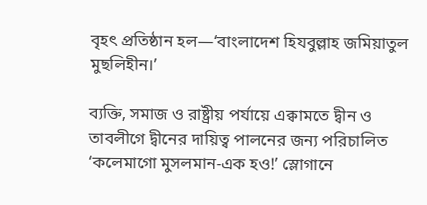বৃহৎ প্রতিষ্ঠান হল—‘বাংলাদেশ হিযবুল্লাহ জমিয়াতুল মুছলিহীন।’

ব্যক্তি, সমাজ ও রাষ্ট্রীয় পর্যায়ে এক্বামতে দ্বীন ও তাবলীগে দ্বীনের দায়িত্ব পালনের জন্য পরিচালিত ‘কলেমাগো মুসলমান-এক হও!’ স্লোগানে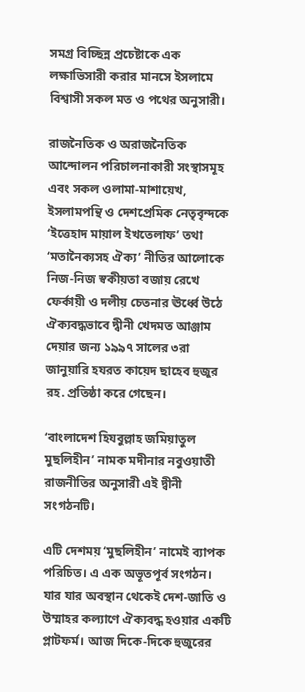সমগ্র বিচ্ছিন্ন প্রচেষ্টাকে এক লক্ষাভিসারী করার মানসে ইসলামে বিশ্বাসী সকল মত ও পথের অনুসারী।

রাজনৈতিক ও অরাজনৈতিক আন্দোলন পরিচালনাকারী সংস্থাসমূহ এবং সকল ওলামা-মাশায়েখ, ইসলামপন্থি ও দেশপ্রেমিক নেতৃবৃন্দকে ‘ইত্তেহাদ মায়াল ইখতেলাফ’ তথা ‘মতানৈক্যসহ ঐক্য’ নীতির আলোকে নিজ-নিজ স্বকীয়তা বজায় রেখে ফের্কায়ী ও দলীয় চেতনার ঊর্ধ্বে উঠে ঐক্যবদ্ধভাবে দ্বীনী খেদমত আঞ্জাম দেয়ার জন্য ১৯৯৭ সালের ৩রা জানুয়ারি হযরত কায়েদ ছাহেব হুজুর রহ. প্রতিষ্ঠা করে গেছেন।

‘বাংলাদেশ হিযবুল্লাহ জমিয়াতুল মুছলিহীন’ নামক মদীনার নবুওয়াতী রাজনীতির অনুসারী এই দ্বীনী সংগঠনটি।

এটি দেশময় ‘মুছলিহীন’ নামেই ব্যাপক পরিচিত। এ এক অভূতপূর্ব সংগঠন। যার যার অবস্থান থেকেই দেশ-জাতি ও উম্মাহর কল্যাণে ঐক্যবদ্ধ হওয়ার একটি প্লাটফর্ম। আজ দিকে-দিকে হুজুরের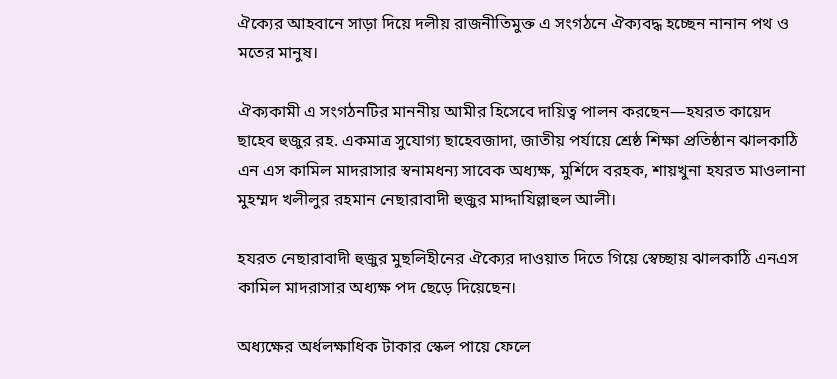ঐক্যের আহবানে সাড়া দিয়ে দলীয় রাজনীতিমুক্ত এ সংগঠনে ঐক্যবদ্ধ হচ্ছেন নানান পথ ও মতের মানুষ।

ঐক্যকামী এ সংগঠনটির মাননীয় আমীর হিসেবে দায়িত্ব পালন করছেন—হযরত কায়েদ ছাহেব হুজুর রহ. একমাত্র সুযোগ্য ছাহেবজাদা, জাতীয় পর্যায়ে শ্রেষ্ঠ শিক্ষা প্রতিষ্ঠান ঝালকাঠি এন এস কামিল মাদরাসার স্বনামধন্য সাবেক অধ্যক্ষ, মুর্শিদে বরহক, শায়খুনা হযরত মাওলানা মুহম্মদ খলীলুর রহমান নেছারাবাদী হুজুর মাদ্দাযিল্লাহুল আলী।

হযরত নেছারাবাদী হুজুর মুছলিহীনের ঐক্যের দাওয়াত দিতে গিয়ে স্বেচ্ছায় ঝালকাঠি এনএস কামিল মাদরাসার অধ্যক্ষ পদ ছেড়ে দিয়েছেন।

অধ্যক্ষের অর্ধলক্ষাধিক টাকার স্কেল পায়ে ফেলে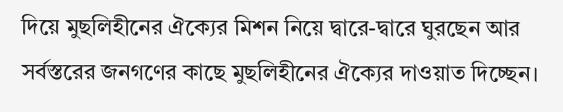দিয়ে মুছলিহীনের ঐক্যের মিশন নিয়ে দ্বারে-দ্বারে ঘুরছেন আর সর্বস্তরের জনগণের কাছে মুছলিহীনের ঐক্যের দাওয়াত দিচ্ছেন।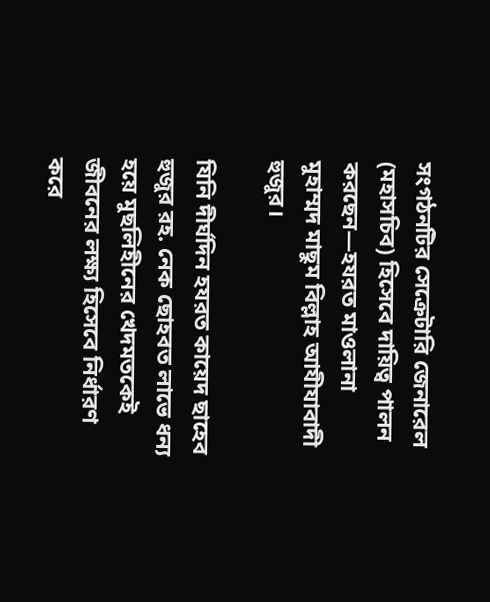সংগঠনটির সেক্রেটারি জেনারেল (মহাসচিব) হিসেবে দায়িত্ব পালন করছেন—হযরত মাওলানা মুহাম্মদ মাছুম বিল্লাহ আযীযাবাদী হুজুর।

যিনি দীর্ঘদিন হযরত কায়েদ ছাহেব হুজুর রহ. নেক ছোহবত লাভে ধন্য হয়ে মুছলিহীনের খেদমতকেই জীবনের লক্ষ্য হিসেবে নির্ধারণ করে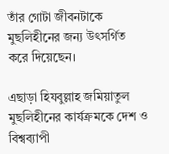তাঁর গোটা জীবনটাকে মুছলিহীনের জন্য উৎসর্গিত করে দিয়েছেন।

এছাড়া হিযবুল্লাহ জমিয়াতুল মুছলিহীনের কার্যক্রমকে দেশ ও বিশ্বব্যাপী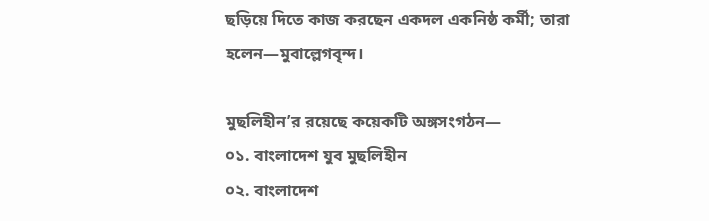ছড়িয়ে দিতে কাজ করছেন একদল একনিষ্ঠ কর্মী; তারা হলেন—মুবাল্লেগবৃন্দ।

মুছলিহীন’র রয়েছে কয়েকটি অঙ্গসংগঠন—
০১. বাংলাদেশ যুব মুছলিহীন
০২. বাংলাদেশ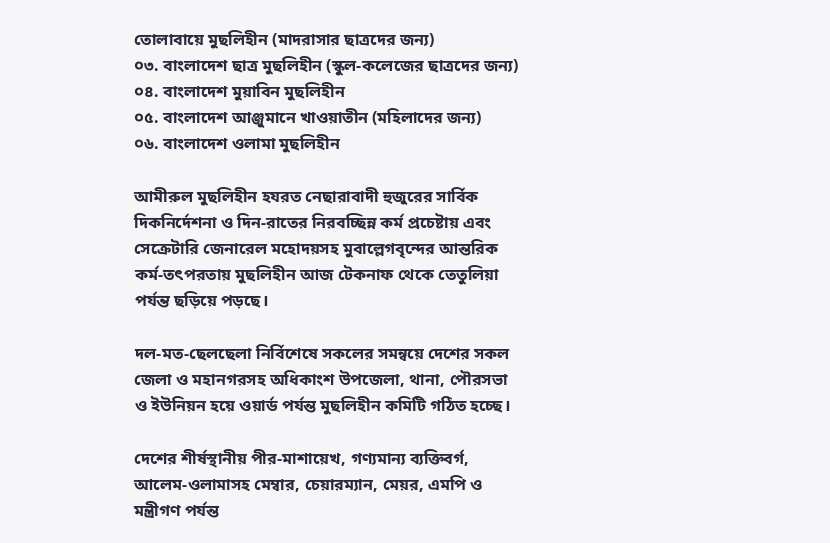তোলাবায়ে মুছলিহীন (মাদরাসার ছাত্রদের জন্য)
০৩. বাংলাদেশ ছাত্র মুছলিহীন (স্কুল-কলেজের ছাত্রদের জন্য)
০৪. বাংলাদেশ মুয়াবিন মুছলিহীন
০৫. বাংলাদেশ আঞ্জুমানে খাওয়াতীন (মহিলাদের জন্য)
০৬. বাংলাদেশ ওলামা মুছলিহীন

আমীরুল মুছলিহীন হযরত নেছারাবাদী হুজুরের সার্বিক দিকনির্দেশনা ও দিন-রাতের নিরবচ্ছিন্ন কর্ম প্রচেষ্টায় এবং সেক্রেটারি জেনারেল মহোদয়সহ মুবাল্লেগবৃন্দের আন্তরিক কর্ম-তৎপরতায় মুছলিহীন আজ টেকনাফ থেকে তেতুলিয়া পর্যন্ত ছড়িয়ে পড়ছে।

দল-মত-ছেলছেলা নির্বিশেষে সকলের সমন্বয়ে দেশের সকল জেলা ও মহানগরসহ অধিকাংশ উপজেলা, থানা, পৌরসভা ও ইউনিয়ন হয়ে ওয়ার্ড পর্যন্ত মুছলিহীন কমিটি গঠিত হচ্ছে।

দেশের শীর্ষস্থানীয় পীর-মাশায়েখ, গণ্যমান্য ব্যক্তিবর্গ, আলেম-ওলামাসহ মেম্বার, চেয়ারম্যান, মেয়র, এমপি ও মন্ত্রীগণ পর্যন্ত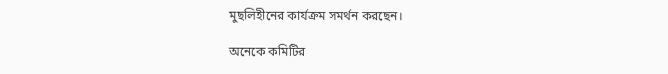মুছলিহীনের কার্যক্রম সমর্থন করছেন।

অনেকে কমিটির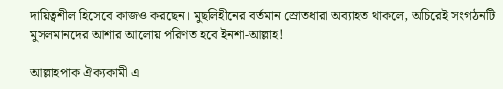দায়িত্বশীল হিসেবে কাজও করছেন। মুছলিহীনের বর্তমান স্রোতধারা অব্যাহত থাকলে, অচিরেই সংগঠনটি মুসলমানদের আশার আলোয় পরিণত হবে ইনশা-আল্লাহ!

আল্লাহপাক ঐক্যকামী এ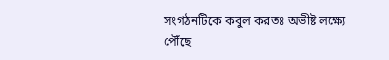সংগঠনটিকে কবুল করতঃ অভীষ্ট লক্ষ্যে পৌঁছে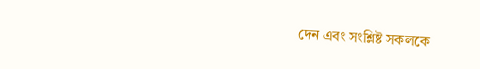দেন এবং সংশ্লিষ্ট সকলকে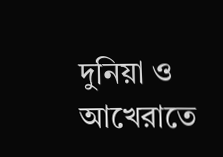দুনিয়া ও আখেরাতে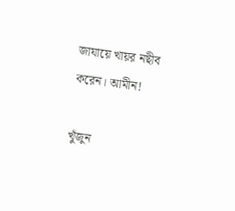জাযায়ে খায়র নছীব করেন। আমীন!

খুঁজুন